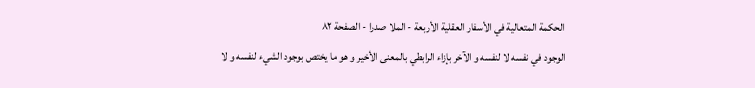الحكمة المتعالية في الأسفار العقلية الأربعة - الملا صدرا - الصفحة ٨٢
الوجود في نفسه لا لنفسه و الآخر بإزاء الرابطي بالمعنى الأخير و هو ما يختص بوجود الشيء لنفسه و لا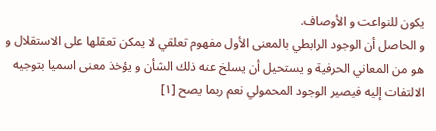يكون للنواعت و الأوصاف.
و الحاصل أن الوجود الرابطي بالمعنى الأول مفهوم تعلقي لا يمكن تعقلها على الاستقلال و هو من المعاني الحرفية و يستحيل أن يسلخ عنه ذلك الشأن و يؤخذ معنى اسميا بتوجيه الالتفات إليه فيصير الوجود المحمولي نعم ربما يصح [١]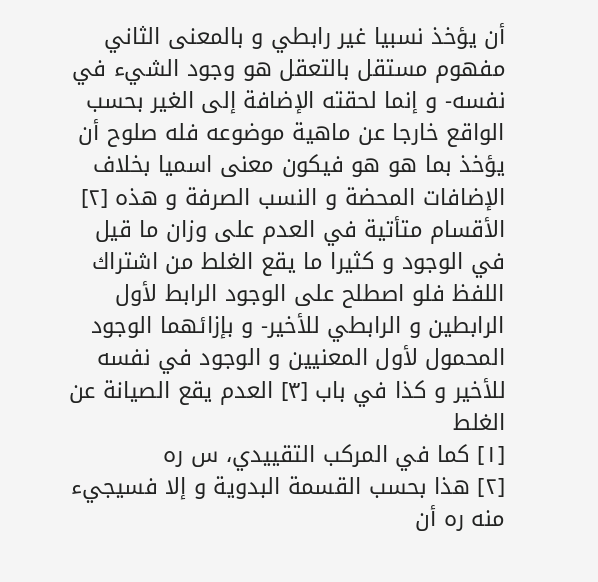أن يؤخذ نسبيا غير رابطي و بالمعنى الثاني مفهوم مستقل بالتعقل هو وجود الشيء في نفسه- و إنما لحقته الإضافة إلى الغير بحسب الواقع خارجا عن ماهية موضوعه فله صلوح أن يؤخذ بما هو هو فيكون معنى اسميا بخلاف الإضافات المحضة و النسب الصرفة و هذه [٢] الأقسام متأتية في العدم على وزان ما قيل في الوجود و كثيرا ما يقع الغلط من اشتراك اللفظ فلو اصطلح على الوجود الرابط لأول الرابطين و الرابطي للأخير- و بإزائهما الوجود المحمول لأول المعنيين و الوجود في نفسه للأخير و كذا في باب [٣] العدم يقع الصيانة عن الغلط
[١] كما في المركب التقييدي، س ره
[٢] هذا بحسب القسمة البدوية و إلا فسيجيء منه ره أن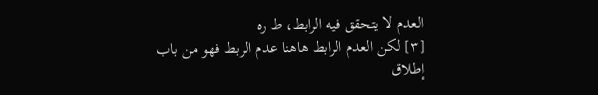العدم لا يتحقق فيه الرابط، ط ره
[٣] لكن العدم الرابط هاهنا عدم الربط فهو من باب إطلاق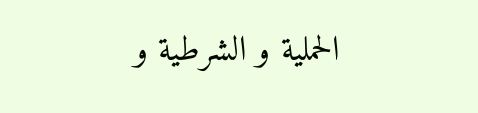الحملية و الشرطية و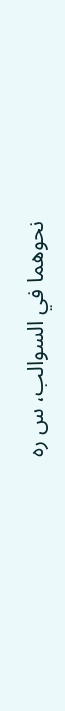نحوهما في السوالب، س ره